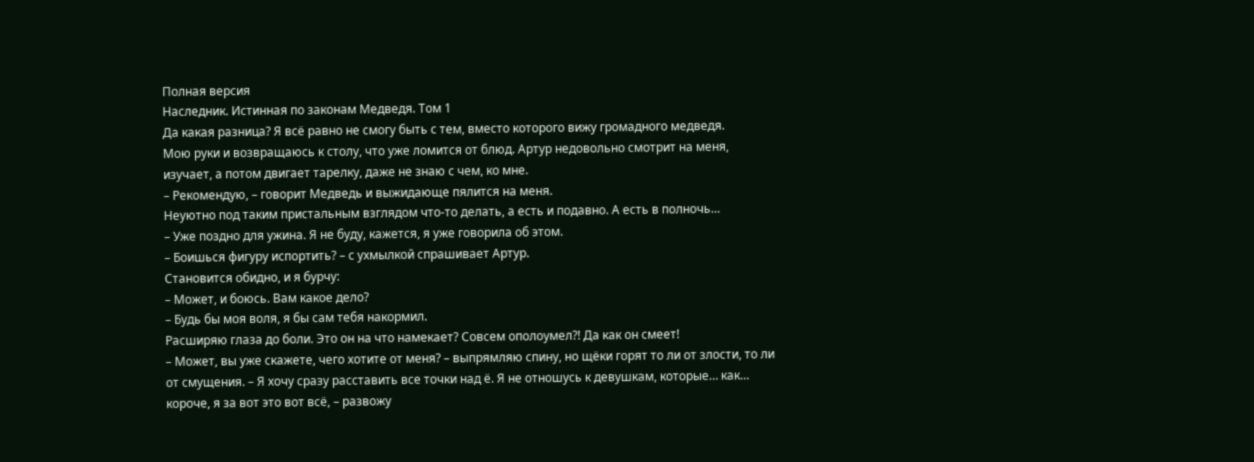Полная версия
Наследник. Истинная по законам Медведя. Том 1
Да какая разница? Я всё равно не смогу быть с тем, вместо которого вижу громадного медведя.
Мою руки и возвращаюсь к столу, что уже ломится от блюд. Артур недовольно смотрит на меня, изучает, а потом двигает тарелку, даже не знаю с чем, ко мне.
– Рекомендую, – говорит Медведь и выжидающе пялится на меня.
Неуютно под таким пристальным взглядом что-то делать, а есть и подавно. А есть в полночь…
– Уже поздно для ужина. Я не буду, кажется, я уже говорила об этом.
– Боишься фигуру испортить? – с ухмылкой спрашивает Артур.
Становится обидно, и я бурчу:
– Может, и боюсь. Вам какое дело?
– Будь бы моя воля, я бы сам тебя накормил.
Расширяю глаза до боли. Это он на что намекает? Совсем ополоумел?! Да как он смеет!
– Может, вы уже скажете, чего хотите от меня? – выпрямляю спину, но щёки горят то ли от злости, то ли от смущения. – Я хочу сразу расставить все точки над ё. Я не отношусь к девушкам, которые… как… короче, я за вот это вот всё, – развожу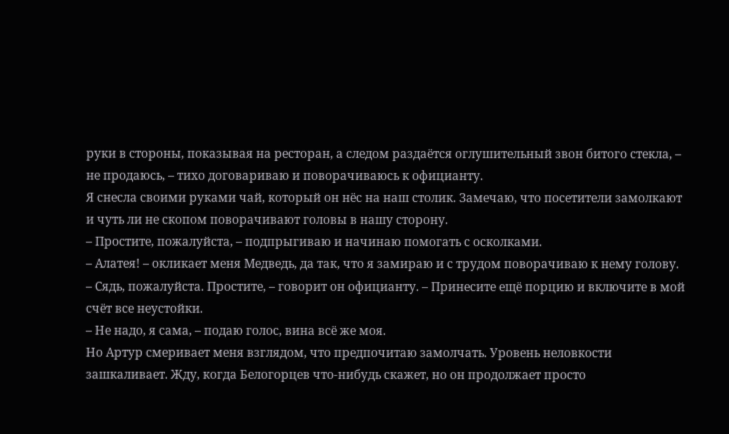руки в стороны, показывая на ресторан, а следом раздаётся оглушительный звон битого стекла, – не продаюсь, – тихо договариваю и поворачиваюсь к официанту.
Я снесла своими руками чай, который он нёс на наш столик. Замечаю, что посетители замолкают и чуть ли не скопом поворачивают головы в нашу сторону.
– Простите, пожалуйста, – подпрыгиваю и начинаю помогать с осколками.
– Алатея! – окликает меня Медведь, да так, что я замираю и с трудом поворачиваю к нему голову. – Сядь, пожалуйста. Простите, – говорит он официанту. – Принесите ещё порцию и включите в мой счёт все неустойки.
– Не надо, я сама, – подаю голос, вина всё же моя.
Но Артур смеривает меня взглядом, что предпочитаю замолчать. Уровень неловкости зашкаливает. Жду, когда Белогорцев что-нибудь скажет, но он продолжает просто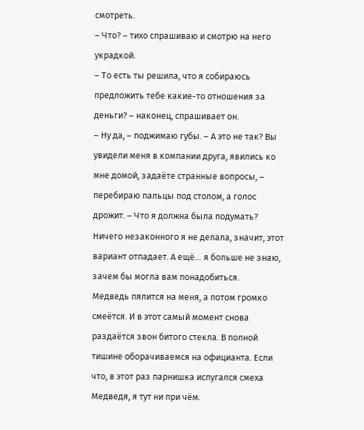смотреть.
– Что? – тихо спрашиваю и смотрю на него украдкой.
– То есть ты решила, что я собираюсь предложить тебе какие-то отношения за деньги? – наконец, спрашивает он.
– Ну да, – поджимаю губы. – А это не так? Вы увидели меня в компании друга, явились ко мне домой, задаёте странные вопросы, – перебираю пальцы под столом, а голос дрожит. – Что я должна была подумать? Ничего незаконного я не делала, значит, этот вариант отпадает. А ещё… я больше не знаю, зачем бы могла вам понадобиться.
Медведь пялится на меня, а потом громко смеётся. И в этот самый момент снова раздаётся звон битого стекла. В полной тишине оборачиваемся на официанта. Если что, в этот раз парнишка испугался смеха Медведя, я тут ни при чём.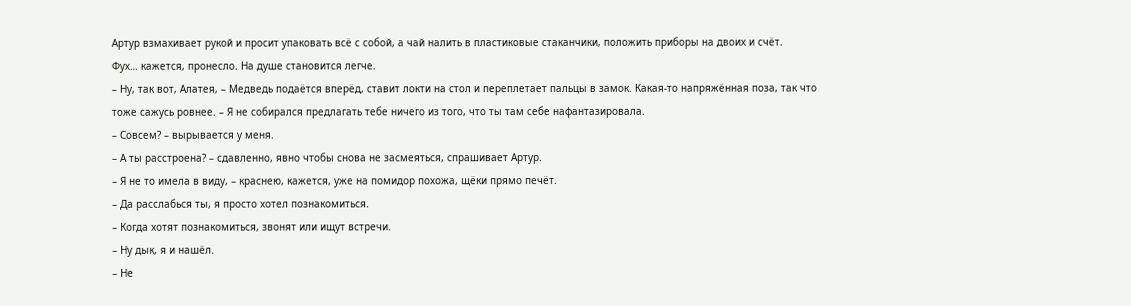Артур взмахивает рукой и просит упаковать всё с собой, а чай налить в пластиковые стаканчики, положить приборы на двоих и счёт.
Фух… кажется, пронесло. На душе становится легче.
– Ну, так вот, Алатея, – Медведь подаётся вперёд, ставит локти на стол и переплетает пальцы в замок. Какая-то напряжённая поза, так что тоже сажусь ровнее. – Я не собирался предлагать тебе ничего из того, что ты там себе нафантазировала.
– Совсем? – вырывается у меня.
– А ты расстроена? – сдавленно, явно чтобы снова не засмеяться, спрашивает Артур.
– Я не то имела в виду, – краснею, кажется, уже на помидор похожа, щёки прямо печёт.
– Да расслабься ты, я просто хотел познакомиться.
– Когда хотят познакомиться, звонят или ищут встречи.
– Ну дык, я и нашёл.
– Не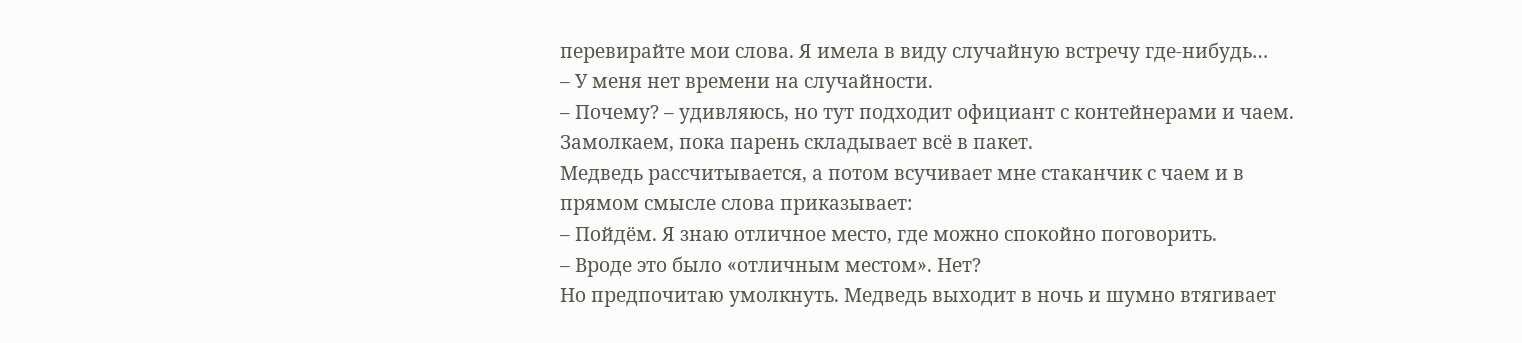перевирайте мои слова. Я имела в виду случайную встречу где-нибудь…
– У меня нет времени на случайности.
– Почему? – удивляюсь, но тут подходит официант с контейнерами и чаем.
Замолкаем, пока парень складывает всё в пакет.
Медведь рассчитывается, а потом всучивает мне стаканчик с чаем и в прямом смысле слова приказывает:
– Пойдём. Я знаю отличное место, где можно спокойно поговорить.
– Вроде это было «отличным местом». Нет?
Но предпочитаю умолкнуть. Медведь выходит в ночь и шумно втягивает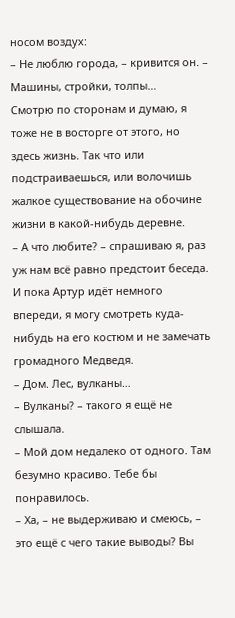носом воздух:
– Не люблю города, – кривится он. – Машины, стройки, толпы…
Смотрю по сторонам и думаю, я тоже не в восторге от этого, но здесь жизнь. Так что или подстраиваешься, или волочишь жалкое существование на обочине жизни в какой-нибудь деревне.
– А что любите? – спрашиваю я, раз уж нам всё равно предстоит беседа.
И пока Артур идёт немного впереди, я могу смотреть куда-нибудь на его костюм и не замечать громадного Медведя.
– Дом. Лес, вулканы…
– Вулканы? – такого я ещё не слышала.
– Мой дом недалеко от одного. Там безумно красиво. Тебе бы понравилось.
– Ха, – не выдерживаю и смеюсь, – это ещё с чего такие выводы? Вы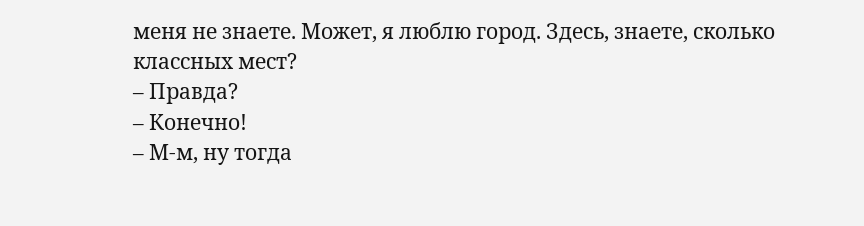меня не знаете. Может, я люблю город. Здесь, знаете, сколько классных мест?
– Правда?
– Конечно!
– М-м, ну тогда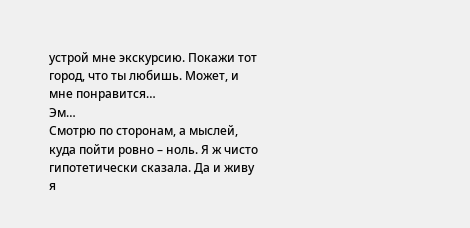устрой мне экскурсию. Покажи тот город, что ты любишь. Может, и мне понравится…
Эм…
Смотрю по сторонам, а мыслей, куда пойти ровно – ноль. Я ж чисто гипотетически сказала. Да и живу я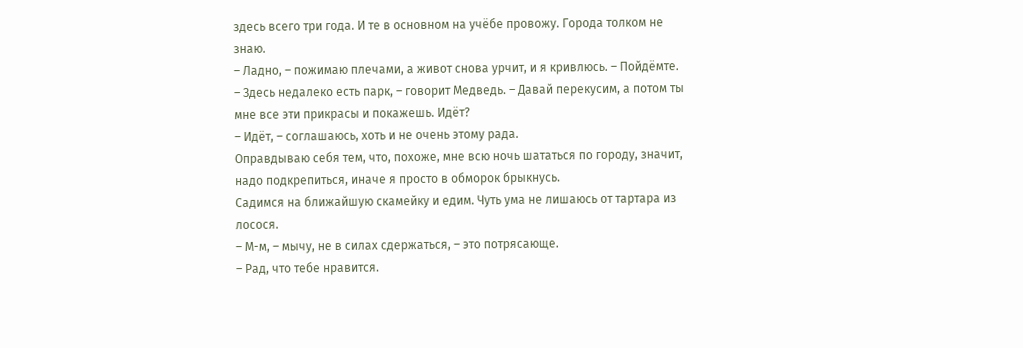здесь всего три года. И те в основном на учёбе провожу. Города толком не знаю.
– Ладно, – пожимаю плечами, а живот снова урчит, и я кривлюсь. – Пойдёмте.
– Здесь недалеко есть парк, – говорит Медведь. – Давай перекусим, а потом ты мне все эти прикрасы и покажешь. Идёт?
– Идёт, – соглашаюсь, хоть и не очень этому рада.
Оправдываю себя тем, что, похоже, мне всю ночь шататься по городу, значит, надо подкрепиться, иначе я просто в обморок брыкнусь.
Садимся на ближайшую скамейку и едим. Чуть ума не лишаюсь от тартара из лосося.
– М-м, – мычу, не в силах сдержаться, – это потрясающе.
– Рад, что тебе нравится.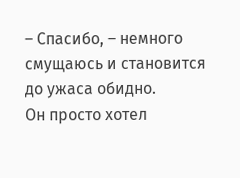– Спасибо, – немного смущаюсь и становится до ужаса обидно.
Он просто хотел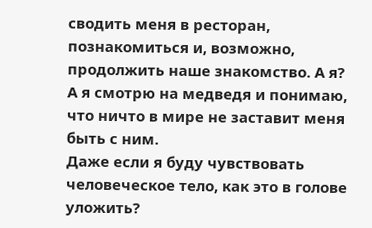сводить меня в ресторан, познакомиться и, возможно, продолжить наше знакомство. А я? А я смотрю на медведя и понимаю, что ничто в мире не заставит меня быть с ним.
Даже если я буду чувствовать человеческое тело, как это в голове уложить?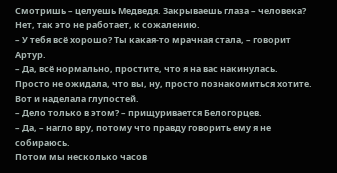Смотришь – целуешь Медведя. Закрываешь глаза – человека? Нет, так это не работает, к сожалению.
– У тебя всё хорошо? Ты какая-то мрачная стала, – говорит Артур.
– Да, всё нормально, простите, что я на вас накинулась. Просто не ожидала, что вы, ну, просто познакомиться хотите. Вот и наделала глупостей.
– Дело только в этом? – прищуривается Белогорцев.
– Да, – нагло вру, потому что правду говорить ему я не собираюсь.
Потом мы несколько часов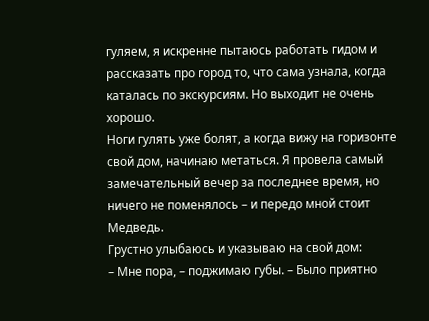гуляем, я искренне пытаюсь работать гидом и рассказать про город то, что сама узнала, когда каталась по экскурсиям. Но выходит не очень хорошо.
Ноги гулять уже болят, а когда вижу на горизонте свой дом, начинаю метаться. Я провела самый замечательный вечер за последнее время, но ничего не поменялось – и передо мной стоит Медведь.
Грустно улыбаюсь и указываю на свой дом:
– Мне пора, – поджимаю губы. – Было приятно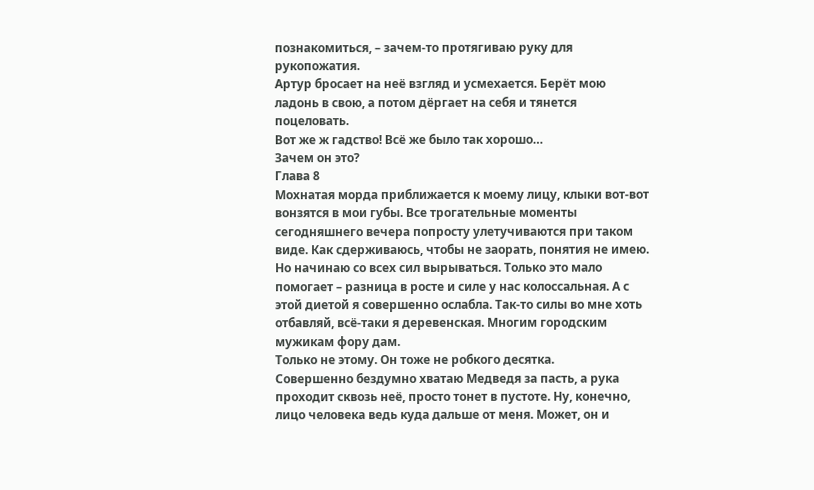познакомиться, – зачем-то протягиваю руку для рукопожатия.
Артур бросает на неё взгляд и усмехается. Берёт мою ладонь в свою, а потом дёргает на себя и тянется поцеловать.
Вот же ж гадство! Всё же было так хорошо…
Зачем он это?
Глава 8
Мохнатая морда приближается к моему лицу, клыки вот-вот вонзятся в мои губы. Все трогательные моменты сегодняшнего вечера попросту улетучиваются при таком виде. Как сдерживаюсь, чтобы не заорать, понятия не имею.
Но начинаю со всех сил вырываться. Только это мало помогает – разница в росте и силе у нас колоссальная. А с этой диетой я совершенно ослабла. Так-то силы во мне хоть отбавляй, всё-таки я деревенская. Многим городским мужикам фору дам.
Только не этому. Он тоже не робкого десятка.
Совершенно бездумно хватаю Медведя за пасть, а рука проходит сквозь неё, просто тонет в пустоте. Ну, конечно, лицо человека ведь куда дальше от меня. Может, он и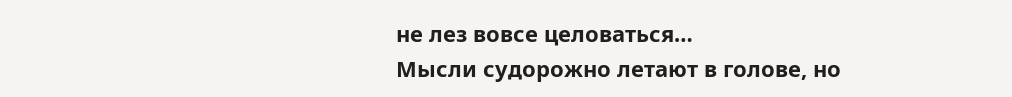не лез вовсе целоваться…
Мысли судорожно летают в голове, но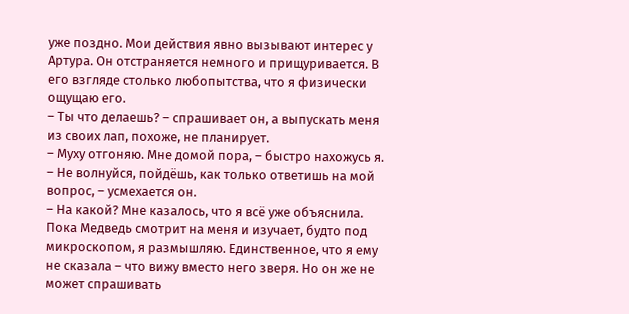уже поздно. Мои действия явно вызывают интерес у Артура. Он отстраняется немного и прищуривается. В его взгляде столько любопытства, что я физически ощущаю его.
– Ты что делаешь? – спрашивает он, а выпускать меня из своих лап, похоже, не планирует.
– Муху отгоняю. Мне домой пора, – быстро нахожусь я.
– Не волнуйся, пойдёшь, как только ответишь на мой вопрос, – усмехается он.
– На какой? Мне казалось, что я всё уже объяснила.
Пока Медведь смотрит на меня и изучает, будто под микроскопом, я размышляю. Единственное, что я ему не сказала – что вижу вместо него зверя. Но он же не может спрашивать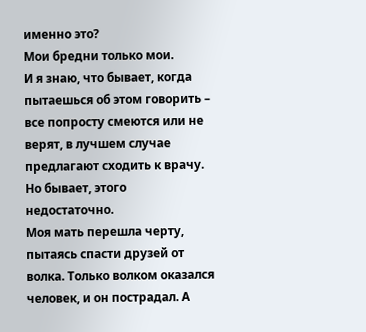именно это?
Мои бредни только мои.
И я знаю, что бывает, когда пытаешься об этом говорить – все попросту смеются или не верят, в лучшем случае предлагают сходить к врачу. Но бывает, этого недостаточно.
Моя мать перешла черту, пытаясь спасти друзей от волка. Только волком оказался человек, и он пострадал. А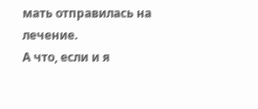мать отправилась на лечение.
А что, если и я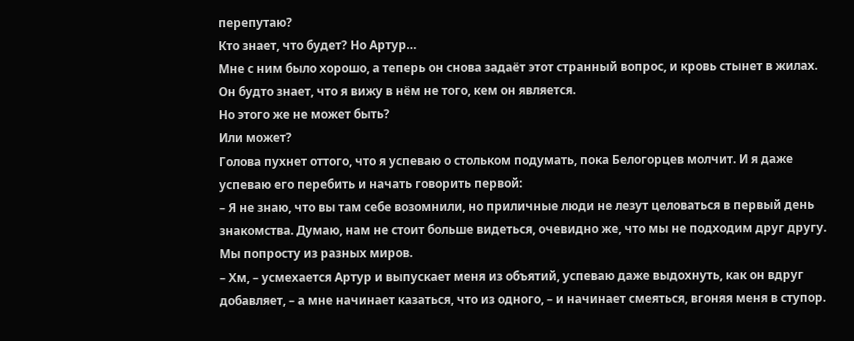перепутаю?
Кто знает, что будет? Но Артур…
Мне с ним было хорошо, а теперь он снова задаёт этот странный вопрос, и кровь стынет в жилах. Он будто знает, что я вижу в нём не того, кем он является.
Но этого же не может быть?
Или может?
Голова пухнет оттого, что я успеваю о стольком подумать, пока Белогорцев молчит. И я даже успеваю его перебить и начать говорить первой:
– Я не знаю, что вы там себе возомнили, но приличные люди не лезут целоваться в первый день знакомства. Думаю, нам не стоит больше видеться, очевидно же, что мы не подходим друг другу. Мы попросту из разных миров.
– Хм, – усмехается Артур и выпускает меня из объятий, успеваю даже выдохнуть, как он вдруг добавляет, – а мне начинает казаться, что из одного, – и начинает смеяться, вгоняя меня в ступор.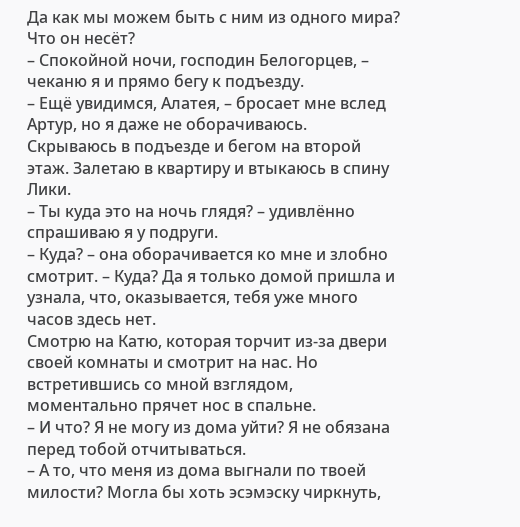Да как мы можем быть с ним из одного мира? Что он несёт?
– Спокойной ночи, господин Белогорцев, – чеканю я и прямо бегу к подъезду.
– Ещё увидимся, Алатея, – бросает мне вслед Артур, но я даже не оборачиваюсь.
Скрываюсь в подъезде и бегом на второй этаж. Залетаю в квартиру и втыкаюсь в спину Лики.
– Ты куда это на ночь глядя? – удивлённо спрашиваю я у подруги.
– Куда? – она оборачивается ко мне и злобно смотрит. – Куда? Да я только домой пришла и узнала, что, оказывается, тебя уже много часов здесь нет.
Смотрю на Катю, которая торчит из-за двери своей комнаты и смотрит на нас. Но встретившись со мной взглядом, моментально прячет нос в спальне.
– И что? Я не могу из дома уйти? Я не обязана перед тобой отчитываться.
– А то, что меня из дома выгнали по твоей милости? Могла бы хоть эсэмэску чиркнуть,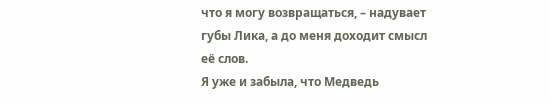что я могу возвращаться, – надувает губы Лика, а до меня доходит смысл её слов.
Я уже и забыла, что Медведь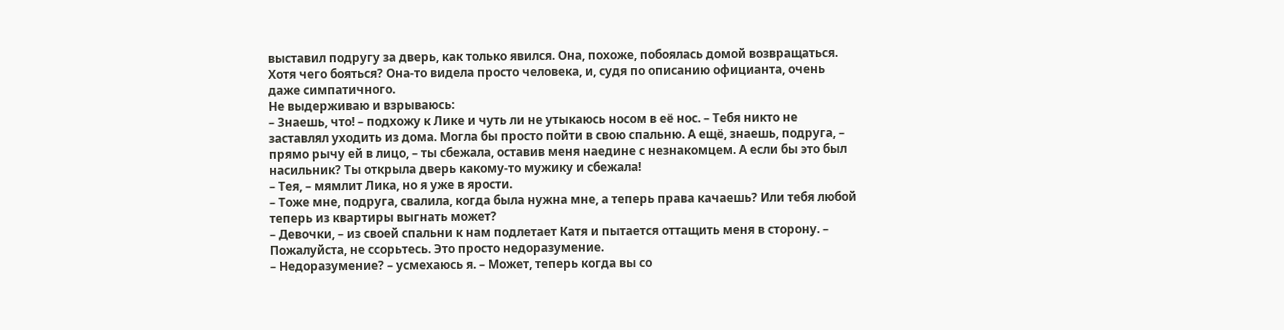выставил подругу за дверь, как только явился. Она, похоже, побоялась домой возвращаться. Хотя чего бояться? Она-то видела просто человека, и, судя по описанию официанта, очень даже симпатичного.
Не выдерживаю и взрываюсь:
– Знаешь, что! – подхожу к Лике и чуть ли не утыкаюсь носом в её нос. – Тебя никто не заставлял уходить из дома. Могла бы просто пойти в свою спальню. А ещё, знаешь, подруга, – прямо рычу ей в лицо, – ты сбежала, оставив меня наедине с незнакомцем. А если бы это был насильник? Ты открыла дверь какому-то мужику и сбежала!
– Тея, – мямлит Лика, но я уже в ярости.
– Тоже мне, подруга, свалила, когда была нужна мне, а теперь права качаешь? Или тебя любой теперь из квартиры выгнать может?
– Девочки, – из своей спальни к нам подлетает Катя и пытается оттащить меня в сторону. – Пожалуйста, не ссорьтесь. Это просто недоразумение.
– Недоразумение? – усмехаюсь я. – Может, теперь когда вы со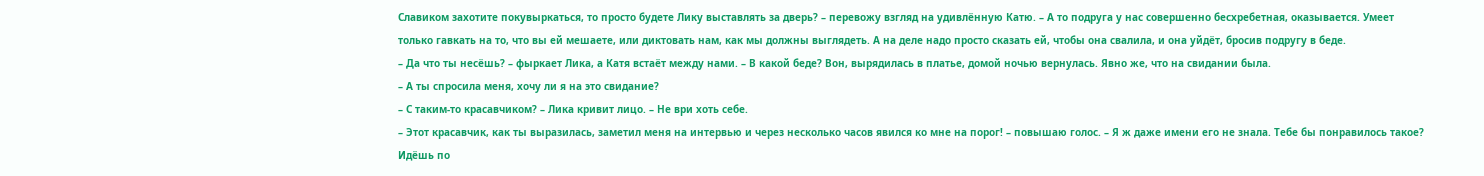Славиком захотите покувыркаться, то просто будете Лику выставлять за дверь? – перевожу взгляд на удивлённую Катю. – А то подруга у нас совершенно бесхребетная, оказывается. Умеет только гавкать на то, что вы ей мешаете, или диктовать нам, как мы должны выглядеть. А на деле надо просто сказать ей, чтобы она свалила, и она уйдёт, бросив подругу в беде.
– Да что ты несёшь? – фыркает Лика, а Катя встаёт между нами. – В какой беде? Вон, вырядилась в платье, домой ночью вернулась. Явно же, что на свидании была.
– А ты спросила меня, хочу ли я на это свидание?
– С таким-то красавчиком? – Лика кривит лицо. – Не ври хоть себе.
– Этот красавчик, как ты выразилась, заметил меня на интервью и через несколько часов явился ко мне на порог! – повышаю голос. – Я ж даже имени его не знала. Тебе бы понравилось такое? Идёшь по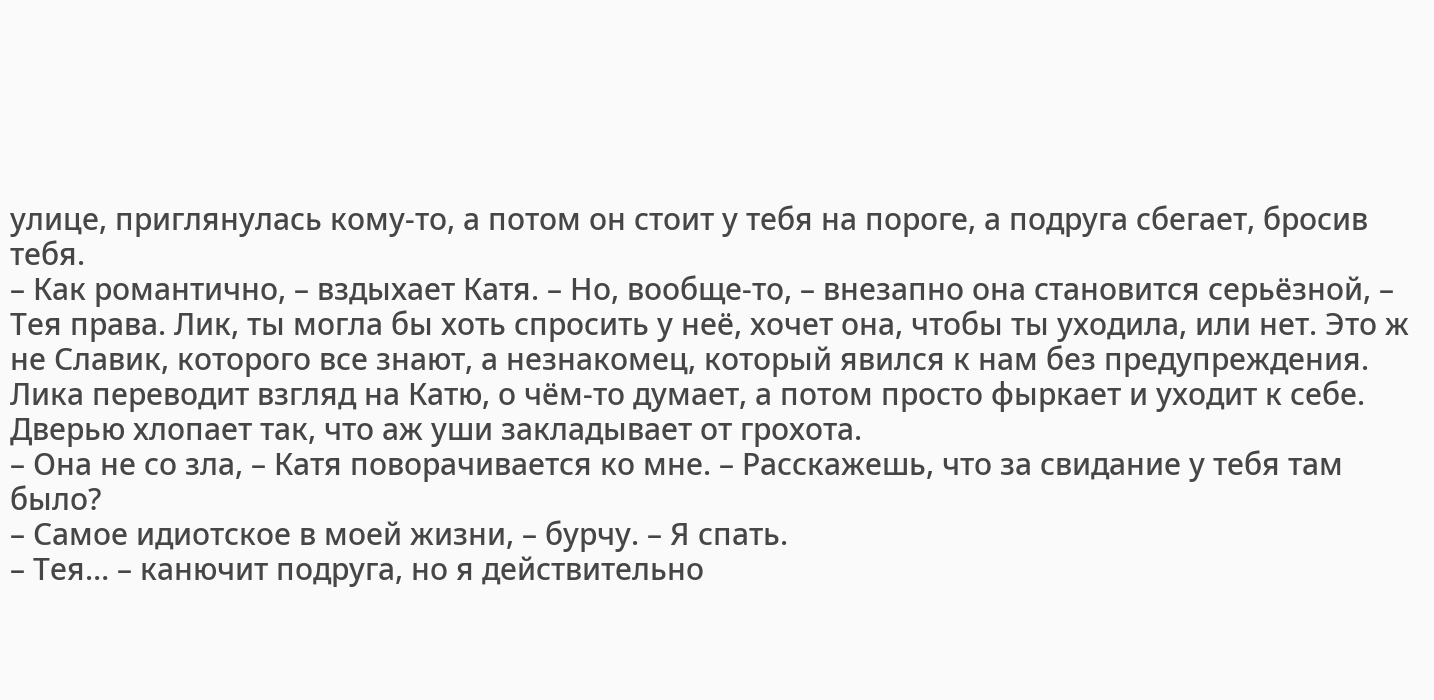улице, приглянулась кому-то, а потом он стоит у тебя на пороге, а подруга сбегает, бросив тебя.
– Как романтично, – вздыхает Катя. – Но, вообще-то, – внезапно она становится серьёзной, – Тея права. Лик, ты могла бы хоть спросить у неё, хочет она, чтобы ты уходила, или нет. Это ж не Славик, которого все знают, а незнакомец, который явился к нам без предупреждения.
Лика переводит взгляд на Катю, о чём-то думает, а потом просто фыркает и уходит к себе. Дверью хлопает так, что аж уши закладывает от грохота.
– Она не со зла, – Катя поворачивается ко мне. – Расскажешь, что за свидание у тебя там было?
– Самое идиотское в моей жизни, – бурчу. – Я спать.
– Тея… – канючит подруга, но я действительно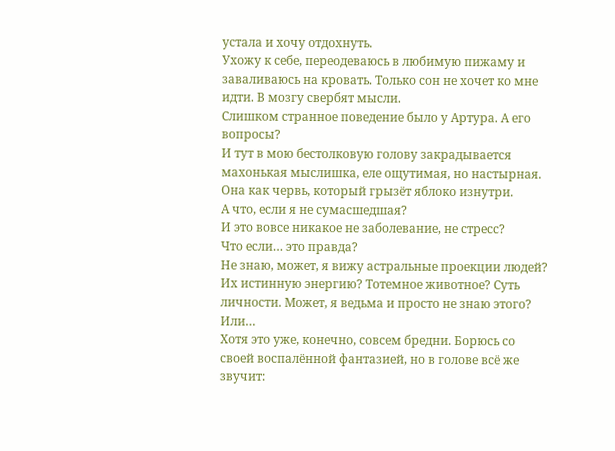устала и хочу отдохнуть.
Ухожу к себе, переодеваюсь в любимую пижаму и заваливаюсь на кровать. Только сон не хочет ко мне идти. В мозгу свербят мысли.
Слишком странное поведение было у Артура. А его вопросы?
И тут в мою бестолковую голову закрадывается махонькая мыслишка, еле ощутимая, но настырная. Она как червь, который грызёт яблоко изнутри.
А что, если я не сумасшедшая?
И это вовсе никакое не заболевание, не стресс?
Что если… это правда?
Не знаю, может, я вижу астральные проекции людей? Их истинную энергию? Тотемное животное? Суть личности. Может, я ведьма и просто не знаю этого?
Или…
Хотя это уже, конечно, совсем бредни. Борюсь со своей воспалённой фантазией, но в голове всё же звучит: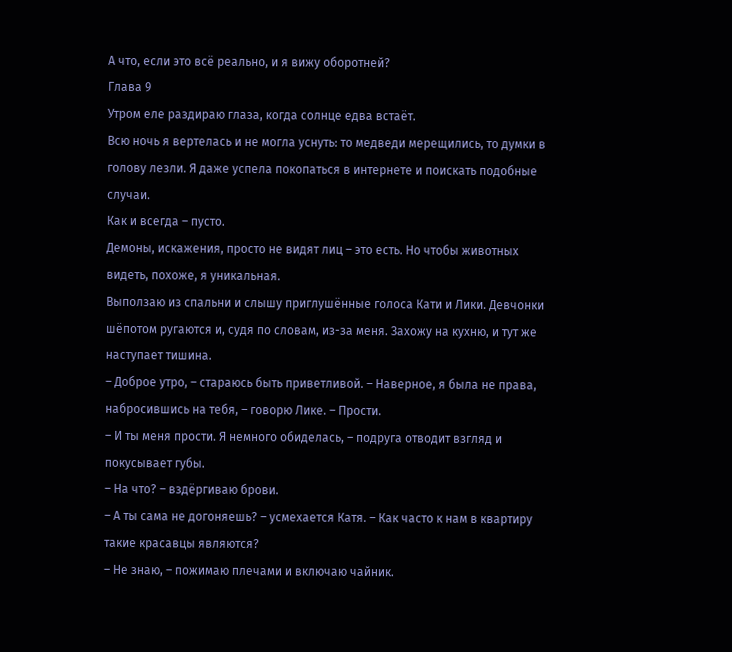А что, если это всё реально, и я вижу оборотней?
Глава 9
Утром еле раздираю глаза, когда солнце едва встаёт.
Всю ночь я вертелась и не могла уснуть: то медведи мерещились, то думки в голову лезли. Я даже успела покопаться в интернете и поискать подобные случаи.
Как и всегда – пусто.
Демоны, искажения, просто не видят лиц – это есть. Но чтобы животных видеть, похоже, я уникальная.
Выползаю из спальни и слышу приглушённые голоса Кати и Лики. Девчонки шёпотом ругаются и, судя по словам, из-за меня. Захожу на кухню, и тут же наступает тишина.
– Доброе утро, – стараюсь быть приветливой. – Наверное, я была не права, набросившись на тебя, – говорю Лике. – Прости.
– И ты меня прости. Я немного обиделась, – подруга отводит взгляд и покусывает губы.
– На что? – вздёргиваю брови.
– А ты сама не догоняешь? – усмехается Катя. – Как часто к нам в квартиру такие красавцы являются?
– Не знаю, – пожимаю плечами и включаю чайник.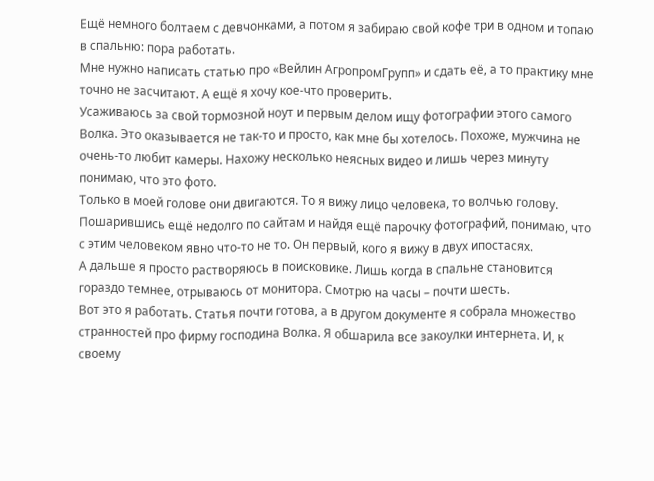Ещё немного болтаем с девчонками, а потом я забираю свой кофе три в одном и топаю в спальню: пора работать.
Мне нужно написать статью про «Вейлин АгропромГрупп» и сдать её, а то практику мне точно не засчитают. А ещё я хочу кое-что проверить.
Усаживаюсь за свой тормозной ноут и первым делом ищу фотографии этого самого Волка. Это оказывается не так-то и просто, как мне бы хотелось. Похоже, мужчина не очень-то любит камеры. Нахожу несколько неясных видео и лишь через минуту понимаю, что это фото.
Только в моей голове они двигаются. То я вижу лицо человека, то волчью голову. Пошарившись ещё недолго по сайтам и найдя ещё парочку фотографий, понимаю, что с этим человеком явно что-то не то. Он первый, кого я вижу в двух ипостасях.
А дальше я просто растворяюсь в поисковике. Лишь когда в спальне становится гораздо темнее, отрываюсь от монитора. Смотрю на часы – почти шесть.
Вот это я работать. Статья почти готова, а в другом документе я собрала множество странностей про фирму господина Волка. Я обшарила все закоулки интернета. И, к своему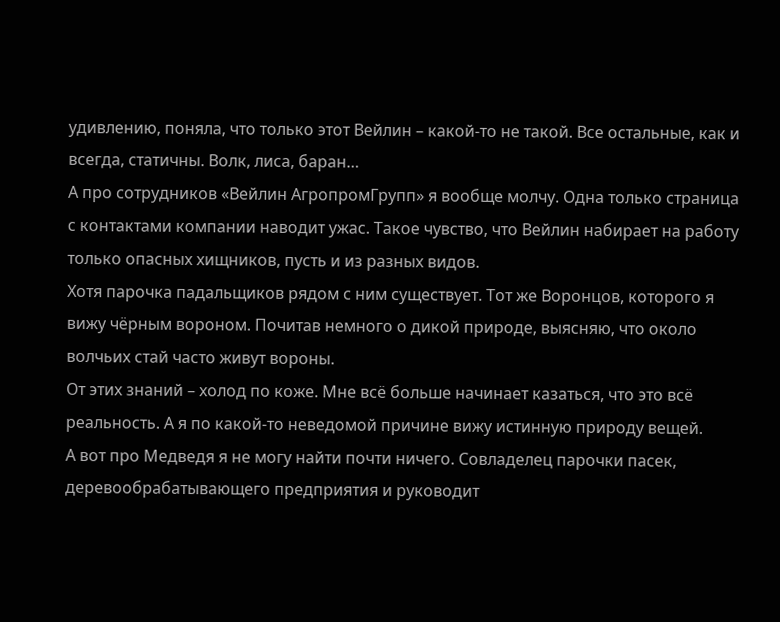удивлению, поняла, что только этот Вейлин – какой-то не такой. Все остальные, как и всегда, статичны. Волк, лиса, баран…
А про сотрудников «Вейлин АгропромГрупп» я вообще молчу. Одна только страница с контактами компании наводит ужас. Такое чувство, что Вейлин набирает на работу только опасных хищников, пусть и из разных видов.
Хотя парочка падальщиков рядом с ним существует. Тот же Воронцов, которого я вижу чёрным вороном. Почитав немного о дикой природе, выясняю, что около волчьих стай часто живут вороны.
От этих знаний – холод по коже. Мне всё больше начинает казаться, что это всё реальность. А я по какой-то неведомой причине вижу истинную природу вещей.
А вот про Медведя я не могу найти почти ничего. Совладелец парочки пасек, деревообрабатывающего предприятия и руководит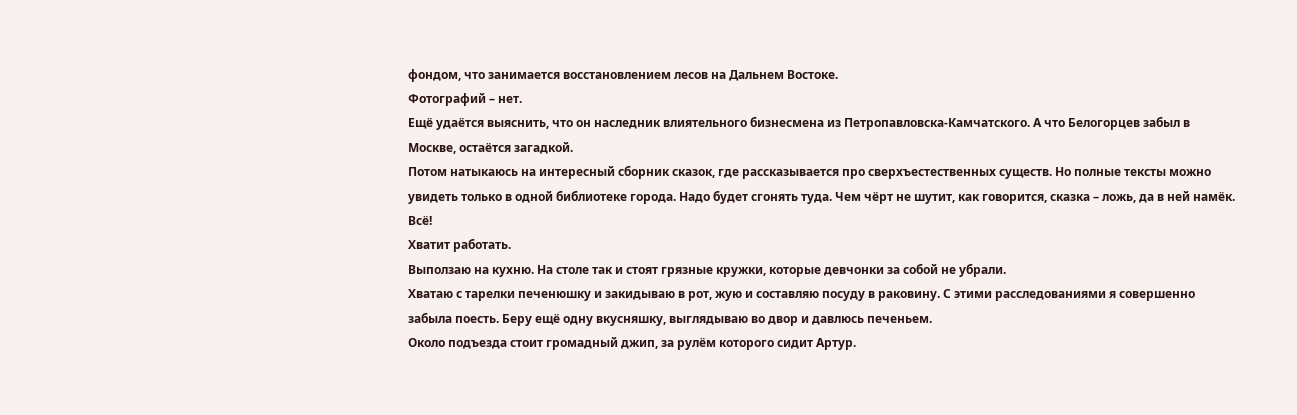фондом, что занимается восстановлением лесов на Дальнем Востоке.
Фотографий – нет.
Ещё удаётся выяснить, что он наследник влиятельного бизнесмена из Петропавловска-Камчатского. А что Белогорцев забыл в Москве, остаётся загадкой.
Потом натыкаюсь на интересный сборник сказок, где рассказывается про сверхъестественных существ. Но полные тексты можно увидеть только в одной библиотеке города. Надо будет сгонять туда. Чем чёрт не шутит, как говорится, сказка – ложь, да в ней намёк.
Всё!
Хватит работать.
Выползаю на кухню. На столе так и стоят грязные кружки, которые девчонки за собой не убрали.
Хватаю с тарелки печенюшку и закидываю в рот, жую и составляю посуду в раковину. С этими расследованиями я совершенно забыла поесть. Беру ещё одну вкусняшку, выглядываю во двор и давлюсь печеньем.
Около подъезда стоит громадный джип, за рулём которого сидит Артур.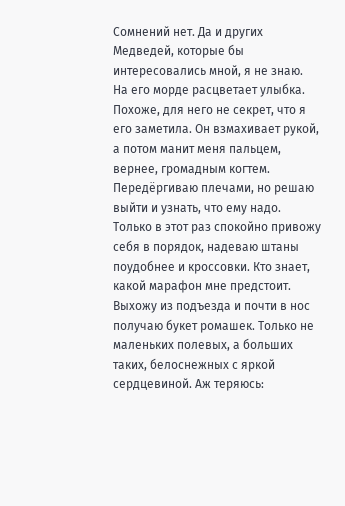Сомнений нет. Да и других Медведей, которые бы интересовались мной, я не знаю.
На его морде расцветает улыбка.
Похоже, для него не секрет, что я его заметила. Он взмахивает рукой, а потом манит меня пальцем, вернее, громадным когтем.
Передёргиваю плечами, но решаю выйти и узнать, что ему надо.
Только в этот раз спокойно привожу себя в порядок, надеваю штаны поудобнее и кроссовки. Кто знает, какой марафон мне предстоит.
Выхожу из подъезда и почти в нос получаю букет ромашек. Только не маленьких полевых, а больших таких, белоснежных с яркой сердцевиной. Аж теряюсь: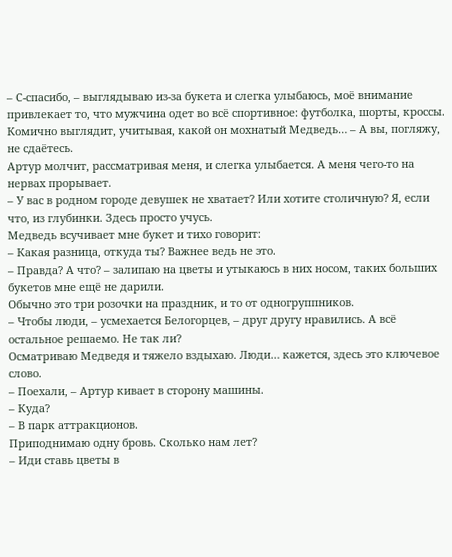– С-спасибо, – выглядываю из-за букета и слегка улыбаюсь, моё внимание привлекает то, что мужчина одет во всё спортивное: футболка, шорты, кроссы. Комично выглядит, учитывая, какой он мохнатый Медведь… – А вы, погляжу, не сдаётесь.
Артур молчит, рассматривая меня, и слегка улыбается. А меня чего-то на нервах прорывает.
– У вас в родном городе девушек не хватает? Или хотите столичную? Я, если что, из глубинки. Здесь просто учусь.
Медведь всучивает мне букет и тихо говорит:
– Какая разница, откуда ты? Важнее ведь не это.
– Правда? А что? – залипаю на цветы и утыкаюсь в них носом, таких больших букетов мне ещё не дарили.
Обычно это три розочки на праздник, и то от одногруппников.
– Чтобы люди, – усмехается Белогорцев, – друг другу нравились. А всё остальное решаемо. Не так ли?
Осматриваю Медведя и тяжело вздыхаю. Люди… кажется, здесь это ключевое слово.
– Поехали, – Артур кивает в сторону машины.
– Куда?
– В парк аттракционов.
Приподнимаю одну бровь. Сколько нам лет?
– Иди ставь цветы в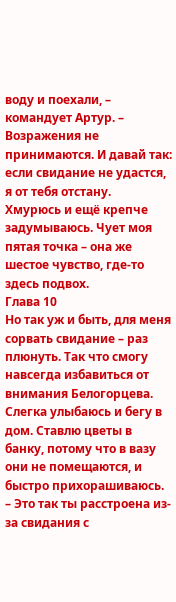воду и поехали, – командует Артур. – Возражения не принимаются. И давай так: если свидание не удастся, я от тебя отстану.
Хмурюсь и ещё крепче задумываюсь. Чует моя пятая точка – она же шестое чувство, где-то здесь подвох.
Глава 10
Но так уж и быть, для меня сорвать свидание – раз плюнуть. Так что смогу навсегда избавиться от внимания Белогорцева.
Слегка улыбаюсь и бегу в дом. Ставлю цветы в банку, потому что в вазу они не помещаются, и быстро прихорашиваюсь.
– Это так ты расстроена из-за свидания с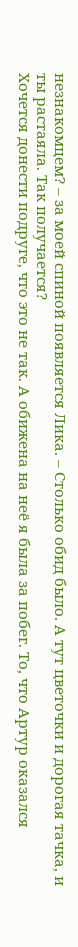незнакомцем? – за моей спиной появляется Лика. – Столько обид было. А тут цветочки и дорогая тачка, и ты растаяла. Так получается?
Хочется донести подруге, что это не так. А обижена на неё я была за побег. То, что Артур оказался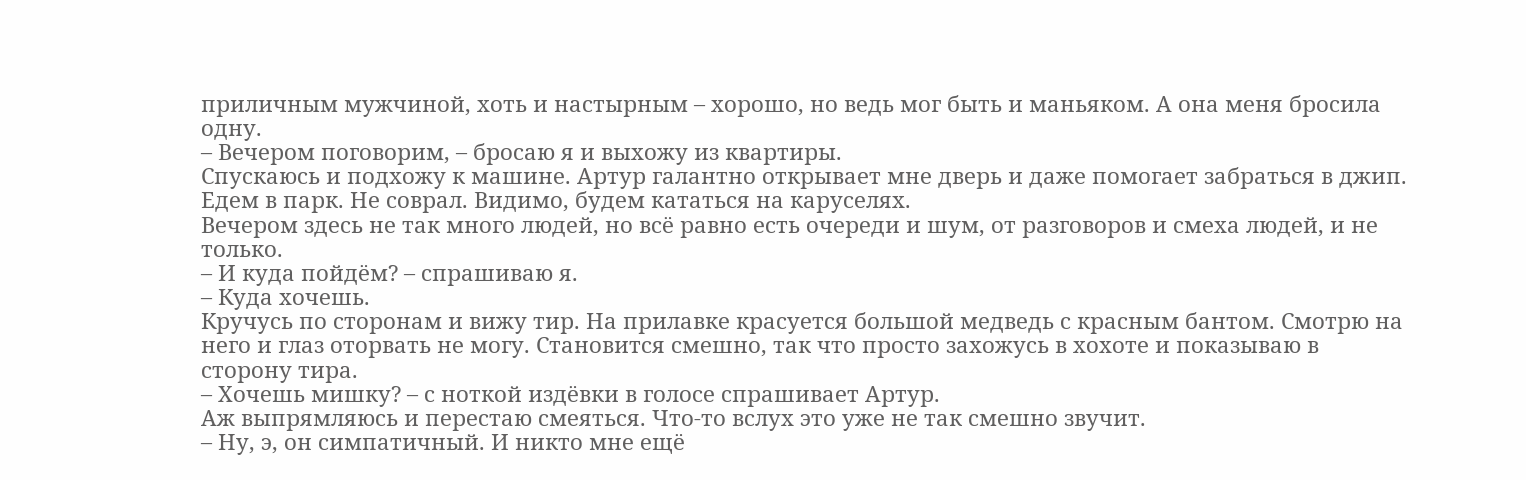приличным мужчиной, хоть и настырным – хорошо, но ведь мог быть и маньяком. А она меня бросила одну.
– Вечером поговорим, – бросаю я и выхожу из квартиры.
Спускаюсь и подхожу к машине. Артур галантно открывает мне дверь и даже помогает забраться в джип. Едем в парк. Не соврал. Видимо, будем кататься на каруселях.
Вечером здесь не так много людей, но всё равно есть очереди и шум, от разговоров и смеха людей, и не только.
– И куда пойдём? – спрашиваю я.
– Куда хочешь.
Кручусь по сторонам и вижу тир. На прилавке красуется большой медведь с красным бантом. Смотрю на него и глаз оторвать не могу. Становится смешно, так что просто захожусь в хохоте и показываю в сторону тира.
– Хочешь мишку? – с ноткой издёвки в голосе спрашивает Артур.
Аж выпрямляюсь и перестаю смеяться. Что-то вслух это уже не так смешно звучит.
– Ну, э, он симпатичный. И никто мне ещё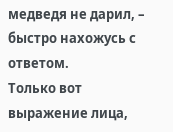медведя не дарил, – быстро нахожусь с ответом.
Только вот выражение лица,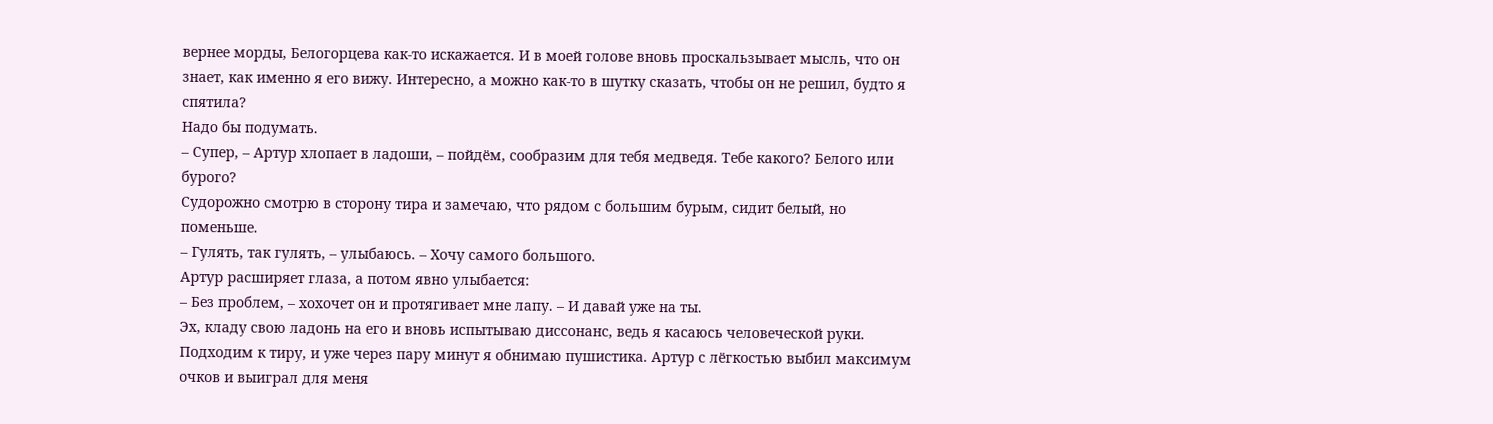вернее морды, Белогорцева как-то искажается. И в моей голове вновь проскальзывает мысль, что он знает, как именно я его вижу. Интересно, а можно как-то в шутку сказать, чтобы он не решил, будто я спятила?
Надо бы подумать.
– Супер, – Артур хлопает в ладоши, – пойдём, сообразим для тебя медведя. Тебе какого? Белого или бурого?
Судорожно смотрю в сторону тира и замечаю, что рядом с большим бурым, сидит белый, но поменьше.
– Гулять, так гулять, – улыбаюсь. – Хочу самого большого.
Артур расширяет глаза, а потом явно улыбается:
– Без проблем, – хохочет он и протягивает мне лапу. – И давай уже на ты.
Эх, кладу свою ладонь на его и вновь испытываю диссонанс, ведь я касаюсь человеческой руки.
Подходим к тиру, и уже через пару минут я обнимаю пушистика. Артур с лёгкостью выбил максимум очков и выиграл для меня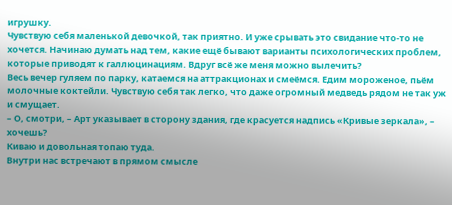игрушку.
Чувствую себя маленькой девочкой, так приятно. И уже срывать это свидание что-то не хочется. Начинаю думать над тем, какие ещё бывают варианты психологических проблем, которые приводят к галлюцинациям. Вдруг всё же меня можно вылечить?
Весь вечер гуляем по парку, катаемся на аттракционах и смеёмся. Едим мороженое, пьём молочные коктейли. Чувствую себя так легко, что даже огромный медведь рядом не так уж и смущает.
– О, смотри, – Арт указывает в сторону здания, где красуется надпись «Кривые зеркала», – хочешь?
Киваю и довольная топаю туда.
Внутри нас встречают в прямом смысле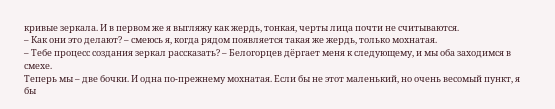кривые зеркала. И в первом же я выгляжу как жердь, тонкая, черты лица почти не считываются.
– Как они это делают? – смеюсь я, когда рядом появляется такая же жердь, только мохнатая.
– Тебе процесс создания зеркал рассказать? – Белогорцев дёргает меня к следующему, и мы оба заходимся в смехе.
Теперь мы – две бочки. И одна по-прежнему мохнатая. Если бы не этот маленький, но очень весомый пункт, я бы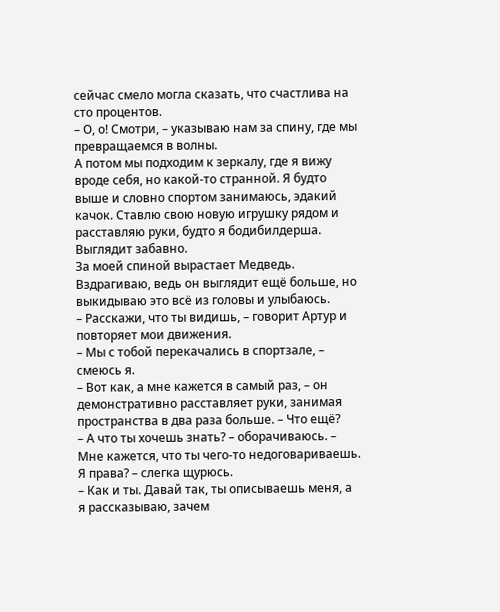сейчас смело могла сказать, что счастлива на сто процентов.
– О, о! Смотри, – указываю нам за спину, где мы превращаемся в волны.
А потом мы подходим к зеркалу, где я вижу вроде себя, но какой-то странной. Я будто выше и словно спортом занимаюсь, эдакий качок. Ставлю свою новую игрушку рядом и расставляю руки, будто я бодибилдерша.
Выглядит забавно.
За моей спиной вырастает Медведь. Вздрагиваю, ведь он выглядит ещё больше, но выкидываю это всё из головы и улыбаюсь.
– Расскажи, что ты видишь, – говорит Артур и повторяет мои движения.
– Мы с тобой перекачались в спортзале, – смеюсь я.
– Вот как, а мне кажется в самый раз, – он демонстративно расставляет руки, занимая пространства в два раза больше. – Что ещё?
– А что ты хочешь знать? – оборачиваюсь. – Мне кажется, что ты чего-то недоговариваешь. Я права? – слегка щурюсь.
– Как и ты. Давай так, ты описываешь меня, а я рассказываю, зачем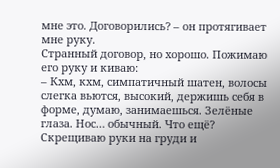мне это. Договорились? – он протягивает мне руку.
Странный договор, но хорошо. Пожимаю его руку и киваю:
– Кхм, кхм, симпатичный шатен, волосы слегка вьются, высокий, держишь себя в форме, думаю, занимаешься. Зелёные глаза. Нос… обычный. Что ещё?
Скрещиваю руки на груди и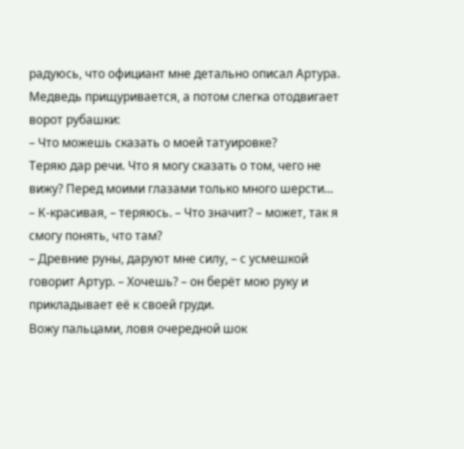радуюсь, что официант мне детально описал Артура.
Медведь прищуривается, а потом слегка отодвигает ворот рубашки:
– Что можешь сказать о моей татуировке?
Теряю дар речи. Что я могу сказать о том, чего не вижу? Перед моими глазами только много шерсти…
– К-красивая, – теряюсь. – Что значит? – может, так я смогу понять, что там?
– Древние руны, даруют мне силу, – с усмешкой говорит Артур. – Хочешь? – он берёт мою руку и прикладывает её к своей груди.
Вожу пальцами, ловя очередной шок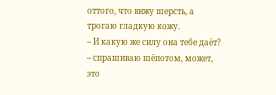оттого, что вижу шерсть, а трогаю гладкую кожу.
– И какую же силу она тебе даёт? – спрашиваю шёпотом, может, это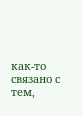как-то связано с тем,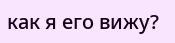как я его вижу?